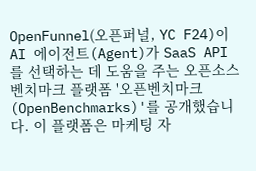OpenFunnel(오픈퍼널, YC F24)이 AI 에이전트(Agent)가 SaaS API를 선택하는 데 도움을 주는 오픈소스 벤치마크 플랫폼 '오픈벤치마크(OpenBenchmarks)'를 공개했습니다. 이 플랫폼은 마케팅 자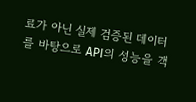료가 아닌 실제 검증된 데이터를 바탕으로 API의 성능을 객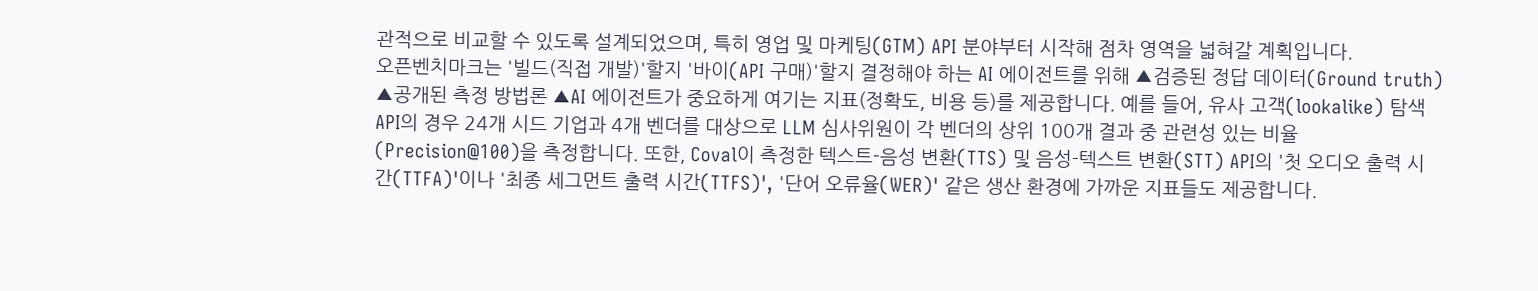관적으로 비교할 수 있도록 설계되었으며, 특히 영업 및 마케팅(GTM) API 분야부터 시작해 점차 영역을 넓혀갈 계획입니다.
오픈벤치마크는 '빌드(직접 개발)'할지 '바이(API 구매)'할지 결정해야 하는 AI 에이전트를 위해 ▲검증된 정답 데이터(Ground truth) ▲공개된 측정 방법론 ▲AI 에이전트가 중요하게 여기는 지표(정확도, 비용 등)를 제공합니다. 예를 들어, 유사 고객(lookalike) 탐색 API의 경우 24개 시드 기업과 4개 벤더를 대상으로 LLM 심사위원이 각 벤더의 상위 100개 결과 중 관련성 있는 비율(Precision@100)을 측정합니다. 또한, Coval이 측정한 텍스트-음성 변환(TTS) 및 음성-텍스트 변환(STT) API의 '첫 오디오 출력 시간(TTFA)'이나 '최종 세그먼트 출력 시간(TTFS)', '단어 오류율(WER)' 같은 생산 환경에 가까운 지표들도 제공합니다.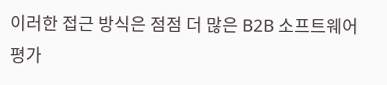이러한 접근 방식은 점점 더 많은 B2B 소프트웨어 평가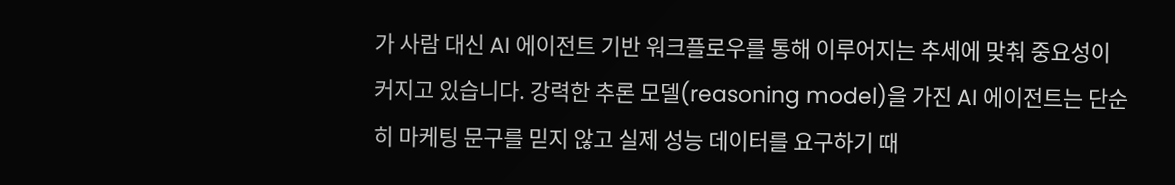가 사람 대신 AI 에이전트 기반 워크플로우를 통해 이루어지는 추세에 맞춰 중요성이 커지고 있습니다. 강력한 추론 모델(reasoning model)을 가진 AI 에이전트는 단순히 마케팅 문구를 믿지 않고 실제 성능 데이터를 요구하기 때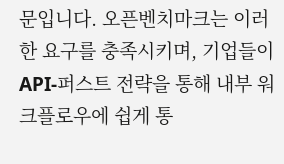문입니다. 오픈벤치마크는 이러한 요구를 충족시키며, 기업들이 API-퍼스트 전략을 통해 내부 워크플로우에 쉽게 통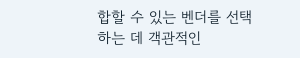합할 수 있는 벤더를 선택하는 데 객관적인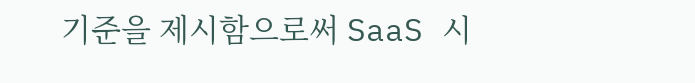기준을 제시함으로써 SaaS 시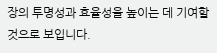장의 투명성과 효율성을 높이는 데 기여할 것으로 보입니다.